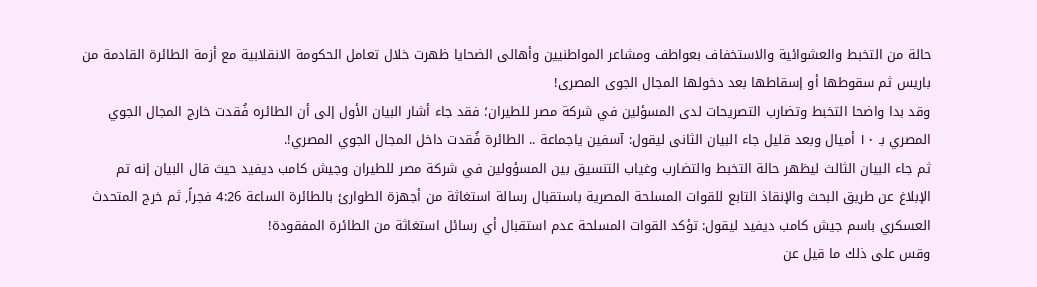حالة من التخبط والعشوائية والاستخفاف بعواطف ومشاعر المواطنيين وأهالى الضحايا ظهرت خلال تعامل الحكومة الانقلابية مع أزمة الطائرة القادمة من باريس ثم سقوطها أو إسقاطها بعد دخولها المجال الجوى المصرى!
وقد بدا واضحا التخبط وتضارب التصريحات لدى المسؤلين في شركة مصر للطيران؛ فقد جاء أشار البيان الأول إلى أن الطائره فُقدت خارج المجال الجوي المصري بـ ١٠ أميال وبعد قليل جاء البيان الثانى ليقول: آسفين ياجماعة .. الطائرة فُقدت داخل المجال الجوي المصري!.
ثم جاء البيان الثالث ليظهر حالة التخبط والتضارب وغياب التنسيق بين المسؤولين في شركة مصر للطيران وجيش كامب ديفيد حيث قال البيان إنه تم الإبلاغ عن طريق البحث والإنقاذ التابع للقوات المسلحة المصرية باستقبال رسالة استغاثة من أجهزة الطوارئ بالطائرة الساعة 4:26 فجراً, ثم خرج المتحدث العسكري باسم جيش كامب ديفيد ليقول: تؤكد القوات المسلحة عدم استقبال أي رسائل استغاثة من الطائرة المفقودة!
وقس على ذلك ما قيل عن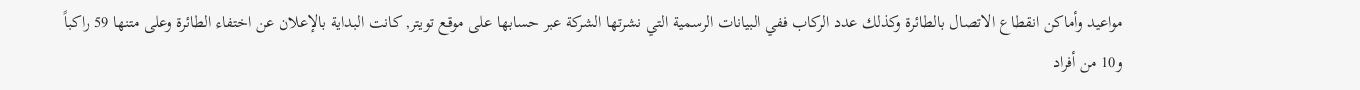مواعيد وأماكن انقطاع الاتصال بالطائرة وكذلك عدد الركاب ففي البيانات الرسمية التي نشرتها الشركة عبر حسابها على موقع تويتر, كانت البداية بالإعلان عن اختفاء الطائرة وعلى متنها 59 راكباً و10 من أفراد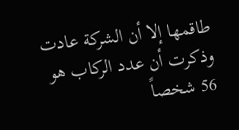طاقمها إلا أن الشركة عادت وذكرت أن عدد الركاب هو 56 شخصاً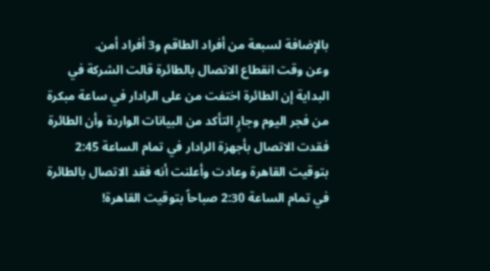بالإضافة لسبعة من أفراد الطاقم و3 أفراد أمن.
وعن وقت انقطاع الاتصال بالطائرة قالت الشركة في البداية إن الطائرة اختفت من على الرادار في ساعة مبكرة من فجر اليوم وجارٍ التأكد من البيانات الواردة وأن الطائرة فقدت الاتصال بأجهزة الرادار في تمام الساعة 2:45 بتوقيت القاهرة وعادت وأعلنت أنه فقد الاتصال بالطائرة في تمام الساعة 2:30 صباحاً بتوقيت القاهرة!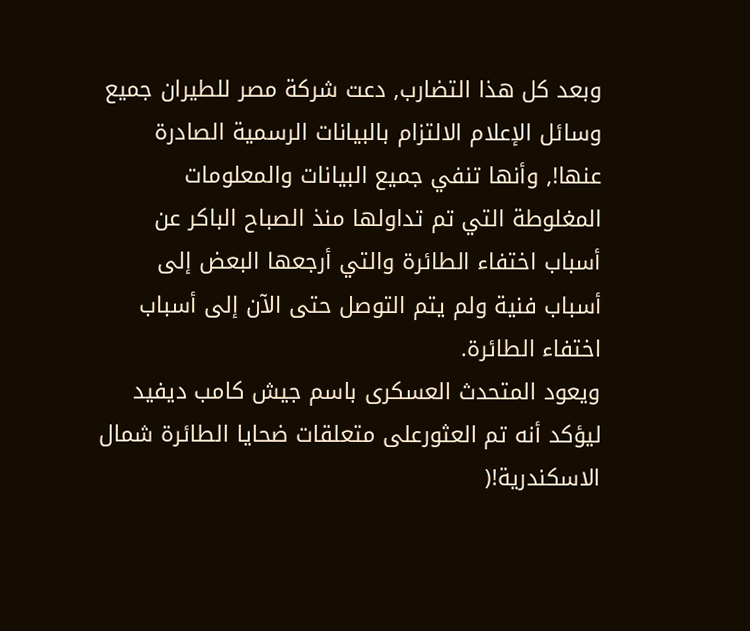وبعد كل هذا التضارب, دعت شركة مصر للطيران جميع وسائل الإعلام الالتزام بالبيانات الرسمية الصادرة عنها!, وأنها تنفي جميع البيانات والمعلومات المغلوطة التي تم تداولها منذ الصباح الباكر عن أسباب اختفاء الطائرة والتي أرجعها البعض إلى أسباب فنية ولم يتم التوصل حتى الآن إلى أسباب اختفاء الطائرة.
ويعود المتحدث العسكرى باسم جيش كامب ديفيد ليؤكد أنه تم العثورعلى متعلقات ضحايا الطائرة شمال الاسكندرية!(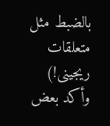بالضبط مثل متعلقات ريجينى!)
وأكد بعض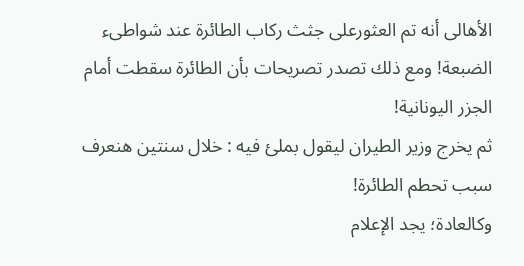الأهالى أنه تم العثورعلى جثث ركاب الطائرة عند شواطىء الضبعة! ومع ذلك تصدر تصريحات بأن الطائرة سقطت أمام الجزر اليونانية!
ثم يخرج وزير الطيران ليقول بملئ فيه : خلال سنتين هنعرف سبب تحطم الطائرة!
وكالعادة؛ يجد الإعلام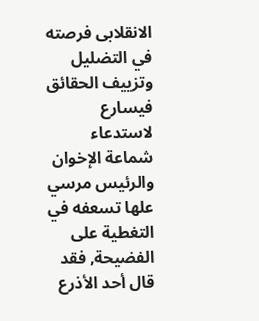الانقلابى فرصته في التضليل وتزييف الحقائق فيسارع لاستدعاء شماعة الإخوان والرئيس مرسي علها تسعفه في التغطية على الفضيحة, فقد قال أحد الأذرع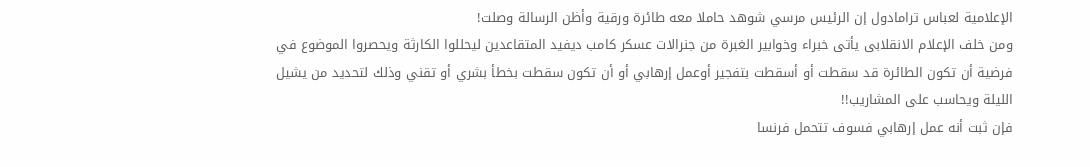الإعلامية لعباس ترامادول إن الرئيس مرسي شوهد حاملا معه طائرة ورقية وأظن الرسالة وصلت!
ومن خلف الإعلام الانقلابى يأتى خبراء وخوابير الغبرة من جنرالات عسكر كامب ديفيد المتقاعدين ليحللوا الكارثة ويحصروا الموضوع في فرضية أن تكون الطائرة قد سقطت أو أسقطت بتفجير أوعمل إرهابي أو أن تكون سقطت بخطأ بشري أو تقني وذلك لتحديد من يشيل الليلة ويحاسب على المشاريب!!
فإن ثبت أنه عمل إرهابي فسوف تتحمل فرنسا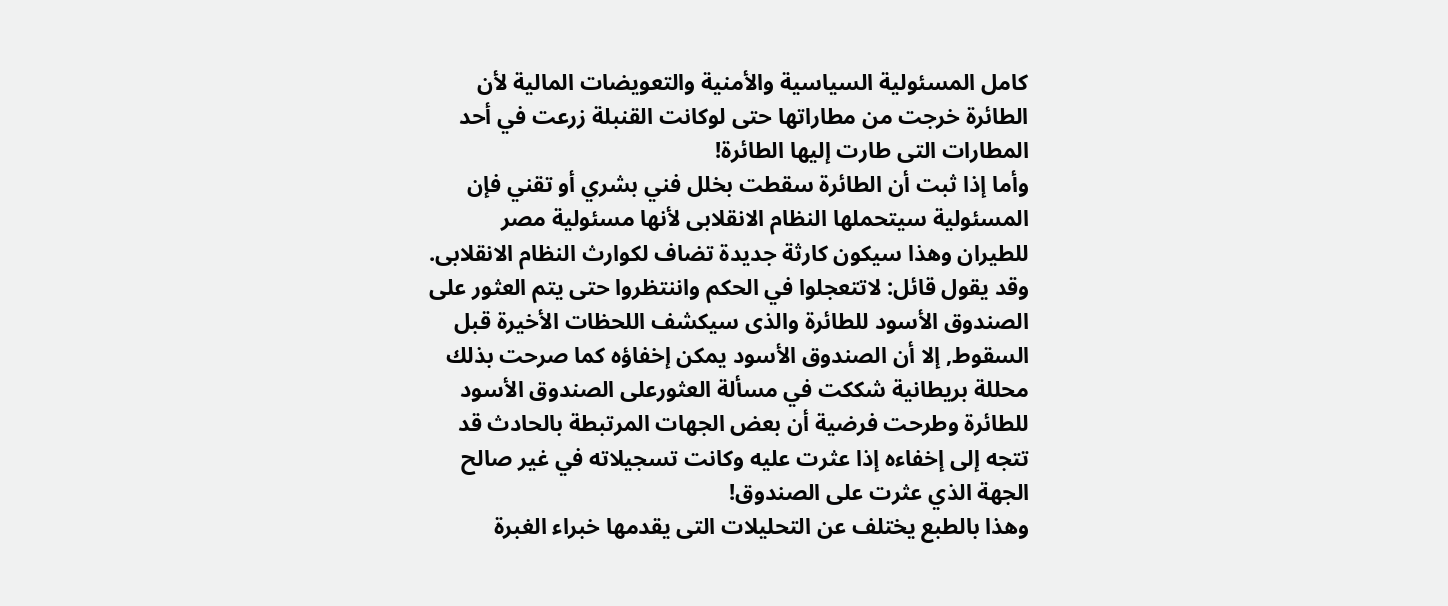كامل المسئولية السياسية والأمنية والتعويضات المالية لأن الطائرة خرجت من مطاراتها حتى لوكانت القنبلة زرعت في أحد المطارات التى طارت إليها الطائرة!
وأما إذا ثبت أن الطائرة سقطت بخلل فني بشري أو تقني فإن المسئولية سيتحملها النظام الانقلابى لأنها مسئولية مصر للطيران وهذا سيكون كارثة جديدة تضاف لكوارث النظام الانقلابى.
وقد يقول قائل: لاتتعجلوا في الحكم واننتظروا حتى يتم العثور على الصندوق الأسود للطائرة والذى سيكشف اللحظات الأخيرة قبل السقوط, إلا أن الصندوق الأسود يمكن إخفاؤه كما صرحت بذلك محللة بريطانية شككت في مسألة العثورعلى الصندوق الأسود للطائرة وطرحت فرضية أن بعض الجهات المرتبطة بالحادث قد تتجه إلى إخفاءه إذا عثرت عليه وكانت تسجيلاته في غير صالح الجهة الذي عثرت على الصندوق!
وهذا بالطبع يختلف عن التحليلات التى يقدمها خبراء الغبرة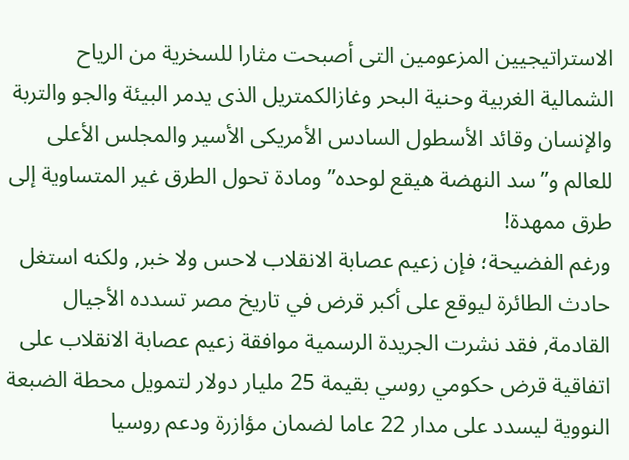الاستراتيجيين المزعومين التى أصبحت مثارا للسخرية من الرياح الشمالية الغربية وحنية البحر وغازالكمتريل الذى يدمر البيئة والجو والتربة والإنسان وقائد الأسطول السادس الأمريكى الأسير والمجلس الأعلى للعالم و”سد النهضة هيقع لوحده” ومادة تحول الطرق غير المتساوية إلى طرق ممهدة!
ورغم الفضيحة؛ فإن زعيم عصابة الانقلاب لاحس ولا خبر, ولكنه استغل حادث الطائرة ليوقع على أكبر قرض في تاريخ مصر تسدده الأجيال القادمة, فقد نشرت الجريدة الرسمية موافقة زعيم عصابة الانقلاب على اتفاقية قرض حكومي روسي بقيمة 25 مليار دولار لتمويل محطة الضبعة النووية ليسدد على مدار 22 عاما لضمان مؤازرة ودعم روسيا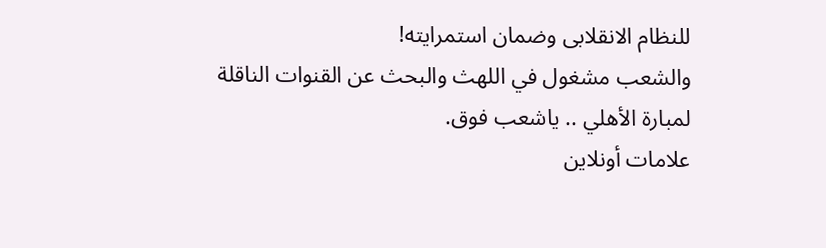للنظام الانقلابى وضمان استمرايته!
والشعب مشغول في اللهث والبحث عن القنوات الناقلة لمبارة الأهلي .. ياشعب فوق.
علامات أونلاين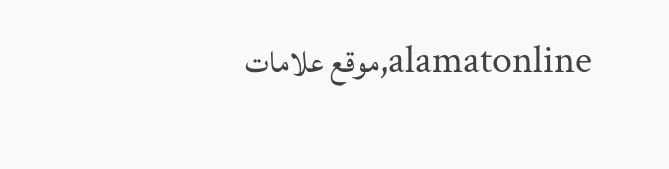alamatonline,موقع علامات